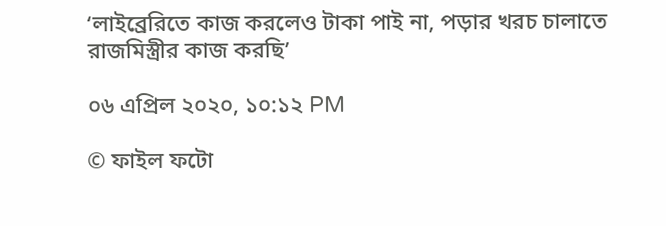‘লাইব্রেরিতে কাজ করলেও টাকা পাই না, পড়ার খরচ চালাতে রাজমিস্ত্রীর কাজ করছি’

০৬ এপ্রিল ২০২০, ১০:১২ PM

© ফাইল ফটো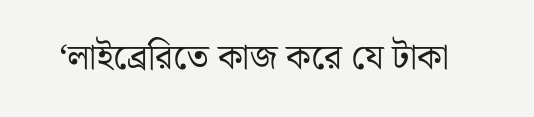‘লাইব্রেরিতে কাজ করে যে টাকা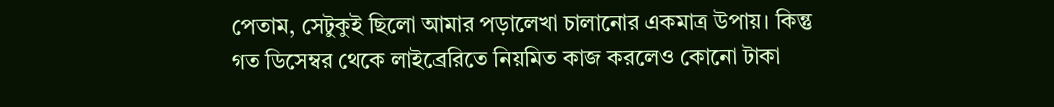পেতাম, সেটুকুই ছিলো আমার পড়ালেখা চালানোর একমাত্র উপায়। কিন্তু গত ডিসেম্বর থেকে লাইব্রেরিতে নিয়মিত কাজ করলেও কোনো টাকা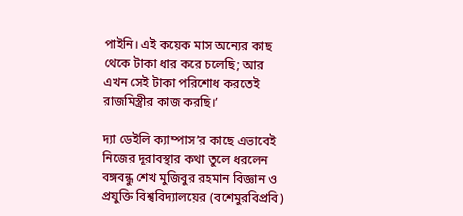পাইনি। এই কয়েক মাস অন্যের কাছ থেকে টাকা ধার করে চলেছি; আর এখন সেই টাকা পরিশোধ করতেই রাজমিস্ত্রীর কাজ করছি।’

দ্যা ডেইলি ক্যাম্পাস’র কাছে এভাবেই নিজের দূরাবস্থার কথা তুলে ধরলেন বঙ্গবন্ধু শেখ মুজিবুর রহমান বিজ্ঞান ও প্রযুক্তি বিশ্ববিদ্যালয়ের (বশেমুরবিপ্রবি)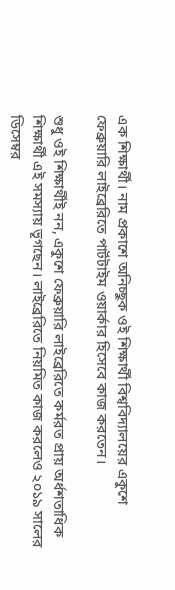এক শিক্ষার্থী। নাম প্রকাশে অনিচ্ছুক ওই শিক্ষার্থী বিশ্ববিদ্যালয়ের একুশে ফেব্রুয়ারি লাইব্রেরিতে পার্টটাইম ওয়ার্কার হিসেবে কাজ করতেন।

শুধু ওই শিক্ষার্থীই নন, একুশে ফেব্রুয়ারি লাইব্রেরিতে কর্মরত প্রায় অর্ধশতাধিক শিক্ষার্থী এই সমস্যায় ভূগছেন। লাইব্রেরিতে নিয়মিত কাজ করলেও ২০১৯ সালের ডিসেম্বর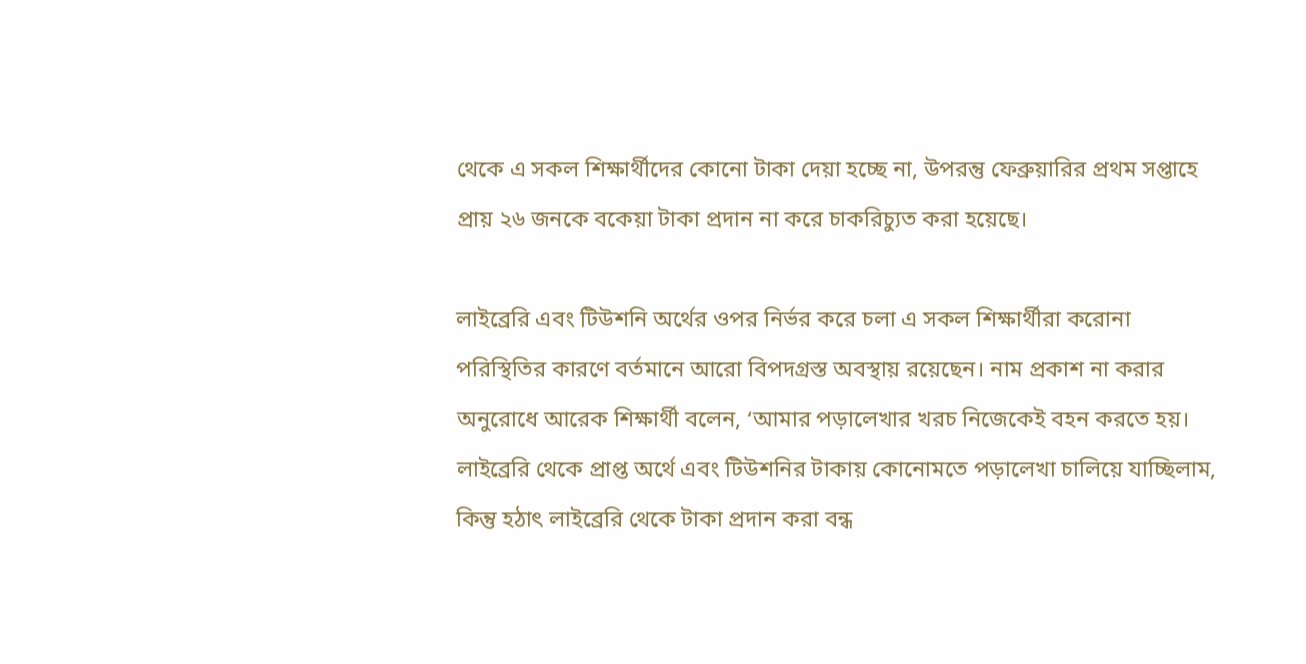থেকে এ সকল শিক্ষার্থীদের কোনো টাকা দেয়া হচ্ছে না, উপরন্তু ফেব্রুয়ারির প্রথম সপ্তাহে প্রায় ২৬ জনকে বকেয়া টাকা প্রদান না করে চাকরিচ্যুত করা হয়েছে।

লাইব্রেরি এবং টিউশনি অর্থের ওপর নির্ভর করে চলা এ সকল শিক্ষার্থীরা করোনা পরিস্থিতির কারণে বর্তমানে আরো বিপদগ্রস্ত অবস্থায় রয়েছেন। নাম প্রকাশ না করার অনুরোধে আরেক শিক্ষার্থী বলেন, ‘আমার পড়ালেখার খরচ নিজেকেই বহন করতে হয়। লাইব্রেরি থেকে প্রাপ্ত অর্থে এবং টিউশনির টাকায় কোনোমতে পড়ালেখা চালিয়ে যাচ্ছিলাম, কিন্তু হঠাৎ লাইব্রেরি থেকে টাকা প্রদান করা বন্ধ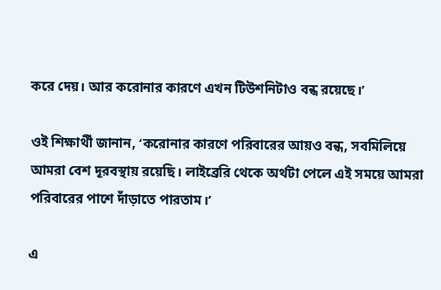করে দেয়। আর করোনার কারণে এখন টিউশনিটাও বন্ধ রয়েছে।’

ওই শিক্ষার্থী জানান, ‘করোনার কারণে পরিবারের আয়ও বন্ধ, সবমিলিয়ে আমরা বেশ দূরবস্থায় রয়েছি। লাইব্রেরি থেকে অর্থটা পেলে এই সময়ে আমরা পরিবারের পাশে দাঁড়াতে পারতাম।’

এ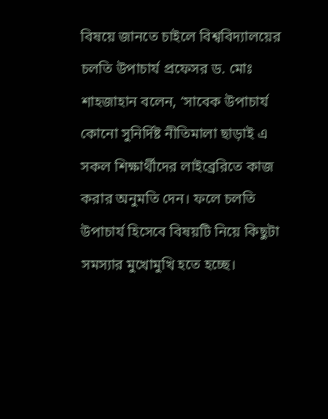বিষয়ে জানতে চাইলে বিশ্ববিদ্যালয়ের চলতি উপাচার্য প্রফেসর ড. মোঃ শাহজাহান বলেন, ‘সাবেক উপাচার্য কোনো সুনির্দিষ্ট নীতিমালা ছাড়াই এ সকল শিক্ষার্থীদের লাইব্রেরিতে কাজ করার অনুমতি দেন। ফলে চলতি উপাচার্য হিসেবে বিষয়টি নিয়ে কিছুটা সমস্যার মুখোমুখি হতে হচ্ছে।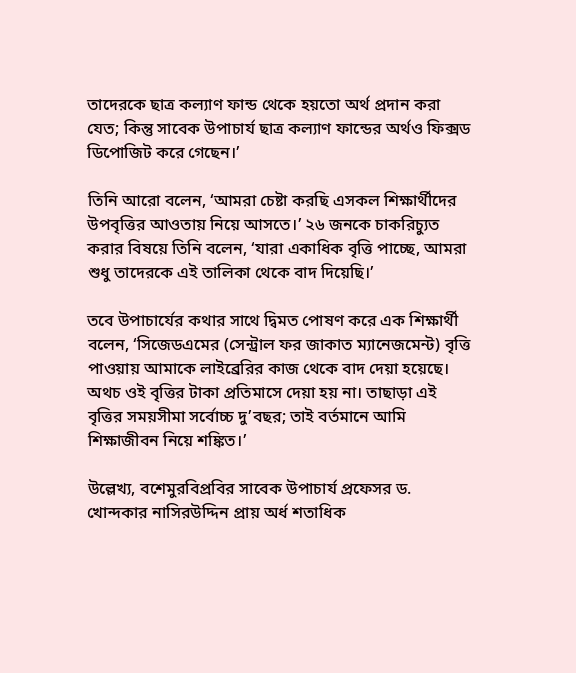তাদেরকে ছাত্র কল্যাণ ফান্ড থেকে হয়তো অর্থ প্রদান করা যেত; কিন্তু সাবেক উপাচার্য ছাত্র কল্যাণ ফান্ডের অর্থও ফিক্সড ডিপোজিট করে গেছেন।’

তিনি আরো বলেন, ‘আমরা চেষ্টা করছি এসকল শিক্ষার্থীদের উপবৃত্তির আওতায় নিয়ে আসতে।’ ২৬ জনকে চাকরিচ্যুত করার বিষয়ে তিনি বলেন, ‘যারা একাধিক বৃত্তি পাচ্ছে, আমরা শুধু তাদেরকে এই তালিকা থেকে বাদ দিয়েছি।’

তবে উপাচার্যের কথার সাথে দ্বিমত পোষণ করে এক শিক্ষার্থী বলেন, ‘সিজেডএমের (সেন্ট্রাল ফর জাকাত ম্যানেজমেন্ট) বৃত্তি পাওয়ায় আমাকে লাইব্রেরির কাজ থেকে বাদ দেয়া হয়েছে। অথচ ওই বৃত্তির টাকা প্রতিমাসে দেয়া হয় না। তাছাড়া এই বৃত্তির সময়সীমা সর্বোচ্চ দু’বছর; তাই বর্তমানে আমি শিক্ষাজীবন নিয়ে শঙ্কিত।’

উল্লেখ্য, বশেমুরবিপ্রবির সাবেক উপাচার্য প্রফেসর ড. খোন্দকার নাসিরউদ্দিন প্রায় অর্ধ শতাধিক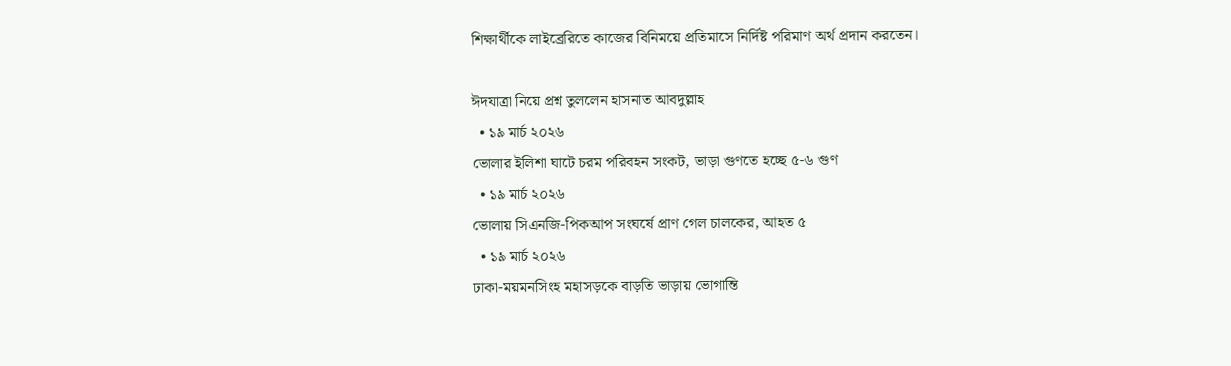শিক্ষার্থীকে লাইব্রেরিতে কাজের বিনিময়ে প্রতিমাসে নির্দিষ্ট পরিমাণ অর্থ প্রদান করতেন।

ঈদযাত্রা নিয়ে প্রশ্ন তুললেন হাসনাত আবদুল্লাহ
  • ১৯ মার্চ ২০২৬
ভোলার ইলিশা ঘাটে চরম পরিবহন সংকট, ভাড়া গুণতে হচ্ছে ৫-৬ গুণ
  • ১৯ মার্চ ২০২৬
ভোলায় সিএনজি-পিকআপ সংঘর্ষে প্রাণ গেল চালকের, আহত ৫
  • ১৯ মার্চ ২০২৬
ঢাকা-ময়মনসিংহ মহাসড়কে বাড়তি ভাড়ায় ভোগান্তি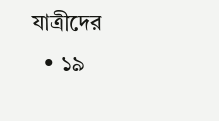যাত্রীদের
  • ১৯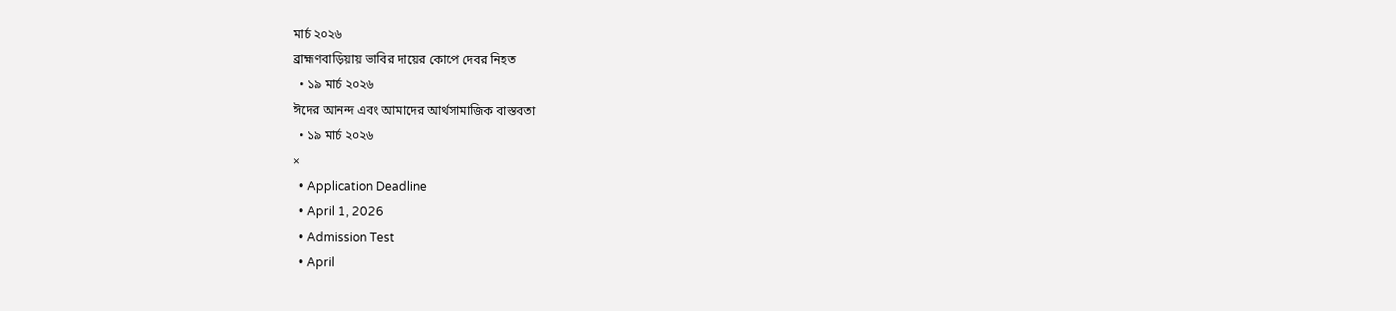মার্চ ২০২৬
ব্রাহ্মণবাড়িয়ায় ভাবির দায়ের কোপে দেবর নিহত
  • ১৯ মার্চ ২০২৬
ঈদের আনন্দ এবং আমাদের আর্থসামাজিক বাস্তবতা
  • ১৯ মার্চ ২০২৬
×
  • Application Deadline
  • April 1, 2026
  • Admission Test
  • April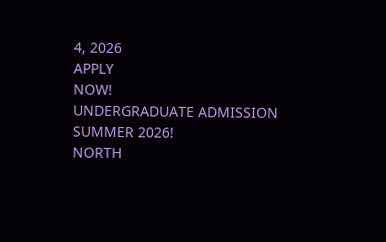4, 2026
APPLY
NOW!
UNDERGRADUATE ADMISSION
SUMMER 2026!
NORTH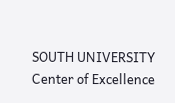SOUTH UNIVERSITY
Center of Excellence